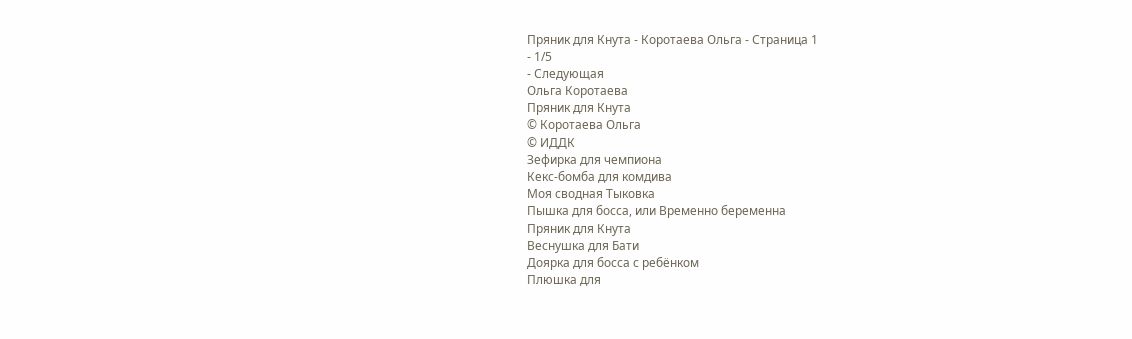Пряник для Кнута - Коротаева Ольга - Страница 1
- 1/5
- Следующая
Ольга Коротаева
Пряник для Кнута
© Коротаева Ольга
© ИДДК
Зефирка для чемпиона
Кекс-бомба для комдива
Моя сводная Тыковка
Пышка для босса, или Временно беременна
Пряник для Кнута
Веснушка для Бати
Доярка для босса с ребёнком
Плюшка для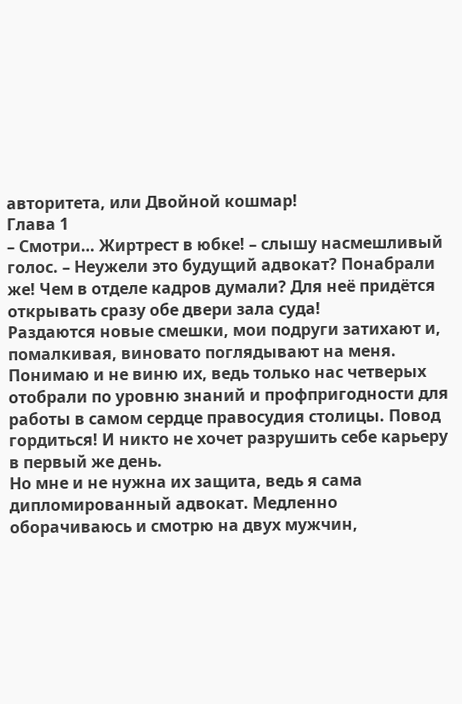авторитета, или Двойной кошмар!
Глава 1
– Смотри… Жиртрест в юбке! – слышу насмешливый голос. – Неужели это будущий адвокат? Понабрали же! Чем в отделе кадров думали? Для неё придётся открывать сразу обе двери зала суда!
Раздаются новые смешки, мои подруги затихают и, помалкивая, виновато поглядывают на меня. Понимаю и не виню их, ведь только нас четверых отобрали по уровню знаний и профпригодности для работы в самом сердце правосудия столицы. Повод гордиться! И никто не хочет разрушить себе карьеру в первый же день.
Но мне и не нужна их защита, ведь я сама дипломированный адвокат. Медленно оборачиваюсь и смотрю на двух мужчин,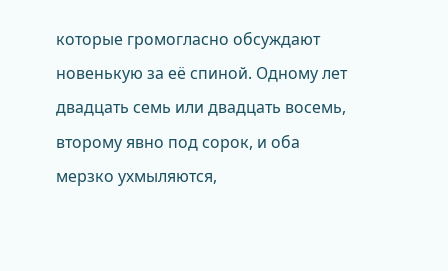которые громогласно обсуждают новенькую за её спиной. Одному лет двадцать семь или двадцать восемь, второму явно под сорок, и оба мерзко ухмыляются,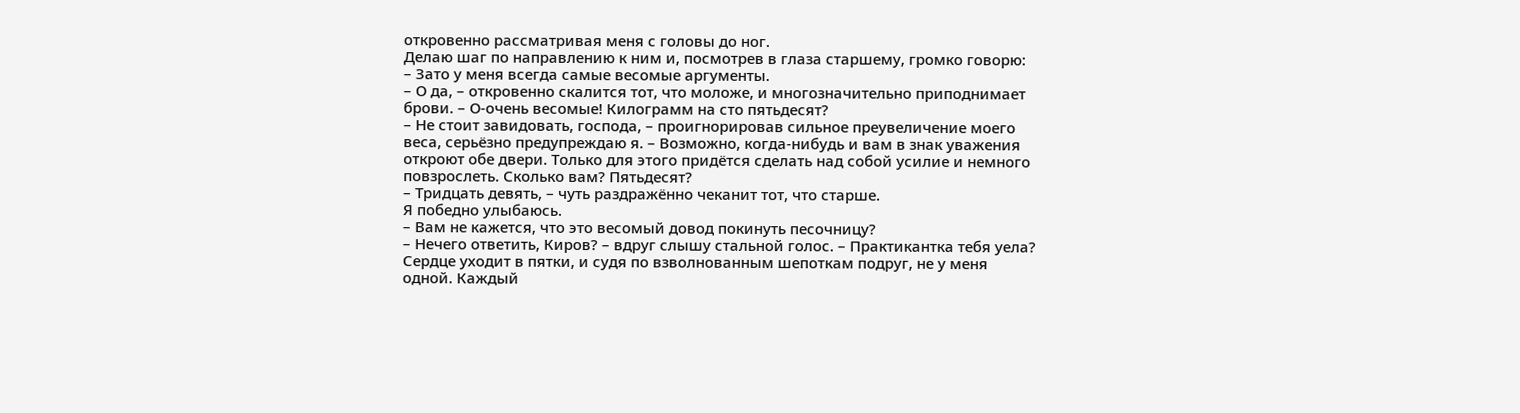откровенно рассматривая меня с головы до ног.
Делаю шаг по направлению к ним и, посмотрев в глаза старшему, громко говорю:
– Зато у меня всегда самые весомые аргументы.
– О да, – откровенно скалится тот, что моложе, и многозначительно приподнимает брови. – О-очень весомые! Килограмм на сто пятьдесят?
– Не стоит завидовать, господа, – проигнорировав сильное преувеличение моего веса, серьёзно предупреждаю я. – Возможно, когда-нибудь и вам в знак уважения откроют обе двери. Только для этого придётся сделать над собой усилие и немного повзрослеть. Сколько вам? Пятьдесят?
– Тридцать девять, – чуть раздражённо чеканит тот, что старше.
Я победно улыбаюсь.
– Вам не кажется, что это весомый довод покинуть песочницу?
– Нечего ответить, Киров? – вдруг слышу стальной голос. – Практикантка тебя уела?
Сердце уходит в пятки, и судя по взволнованным шепоткам подруг, не у меня одной. Каждый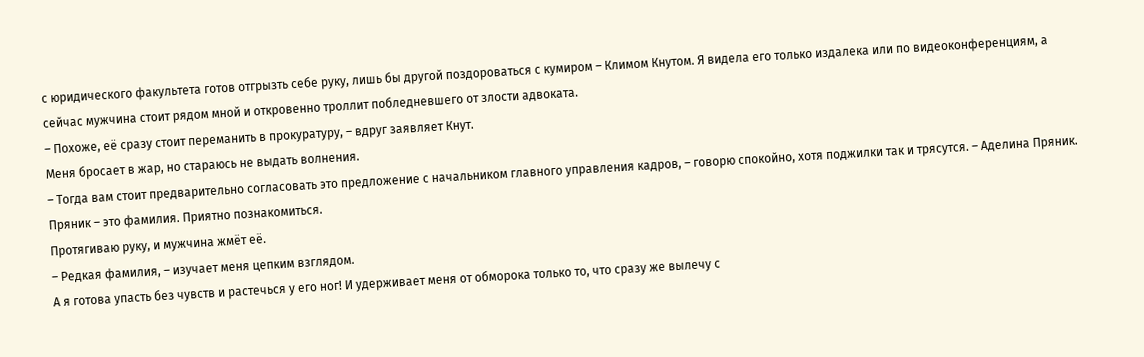с юридического факультета готов отгрызть себе руку, лишь бы другой поздороваться с кумиром – Климом Кнутом. Я видела его только издалека или по видеоконференциям, а сейчас мужчина стоит рядом мной и откровенно троллит побледневшего от злости адвоката.
– Похоже, её сразу стоит переманить в прокуратуру, – вдруг заявляет Кнут.
Меня бросает в жар, но стараюсь не выдать волнения.
– Тогда вам стоит предварительно согласовать это предложение с начальником главного управления кадров, – говорю спокойно, хотя поджилки так и трясутся. – Аделина Пряник. Пряник – это фамилия. Приятно познакомиться.
Протягиваю руку, и мужчина жмёт её.
– Редкая фамилия, – изучает меня цепким взглядом.
А я готова упасть без чувств и растечься у его ног! И удерживает меня от обморока только то, что сразу же вылечу с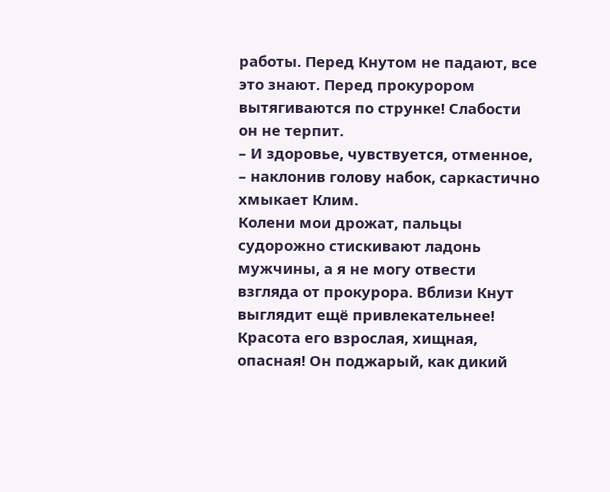работы. Перед Кнутом не падают, все это знают. Перед прокурором вытягиваются по струнке! Слабости он не терпит.
– И здоровье, чувствуется, отменное, – наклонив голову набок, саркастично хмыкает Клим.
Колени мои дрожат, пальцы судорожно стискивают ладонь мужчины, а я не могу отвести взгляда от прокурора. Вблизи Кнут выглядит ещё привлекательнее! Красота его взрослая, хищная, опасная! Он поджарый, как дикий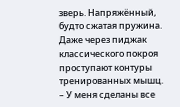зверь. Напряжённый, будто сжатая пружина. Даже через пиджак классического покроя проступают контуры тренированных мышц.
– У меня сделаны все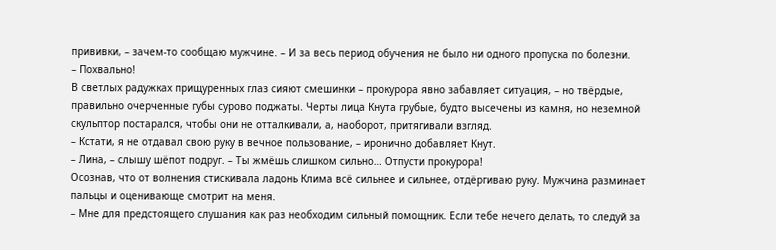прививки, – зачем-то сообщаю мужчине. – И за весь период обучения не было ни одного пропуска по болезни.
– Похвально!
В светлых радужках прищуренных глаз сияют смешинки – прокурора явно забавляет ситуация, – но твёрдые, правильно очерченные губы сурово поджаты. Черты лица Кнута грубые, будто высечены из камня, но неземной скульптор постарался, чтобы они не отталкивали, а, наоборот, притягивали взгляд.
– Кстати, я не отдавал свою руку в вечное пользование, – иронично добавляет Кнут.
– Лина, – слышу шёпот подруг. – Ты жмёшь слишком сильно… Отпусти прокурора!
Осознав, что от волнения стискивала ладонь Клима всё сильнее и сильнее, отдёргиваю руку. Мужчина разминает пальцы и оценивающе смотрит на меня.
– Мне для предстоящего слушания как раз необходим сильный помощник. Если тебе нечего делать, то следуй за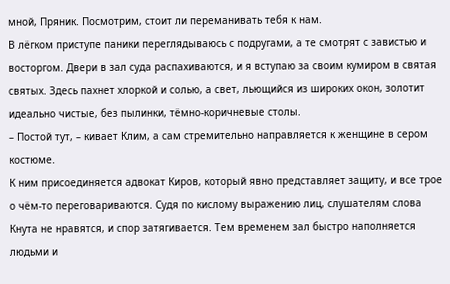мной, Пряник. Посмотрим, стоит ли переманивать тебя к нам.
В лёгком приступе паники переглядываюсь с подругами, а те смотрят с завистью и восторгом. Двери в зал суда распахиваются, и я вступаю за своим кумиром в святая святых. Здесь пахнет хлоркой и солью, а свет, льющийся из широких окон, золотит идеально чистые, без пылинки, тёмно-коричневые столы.
– Постой тут, – кивает Клим, а сам стремительно направляется к женщине в сером костюме.
К ним присоединяется адвокат Киров, который явно представляет защиту, и все трое о чём-то переговариваются. Судя по кислому выражению лиц, слушателям слова Кнута не нравятся, и спор затягивается. Тем временем зал быстро наполняется людьми и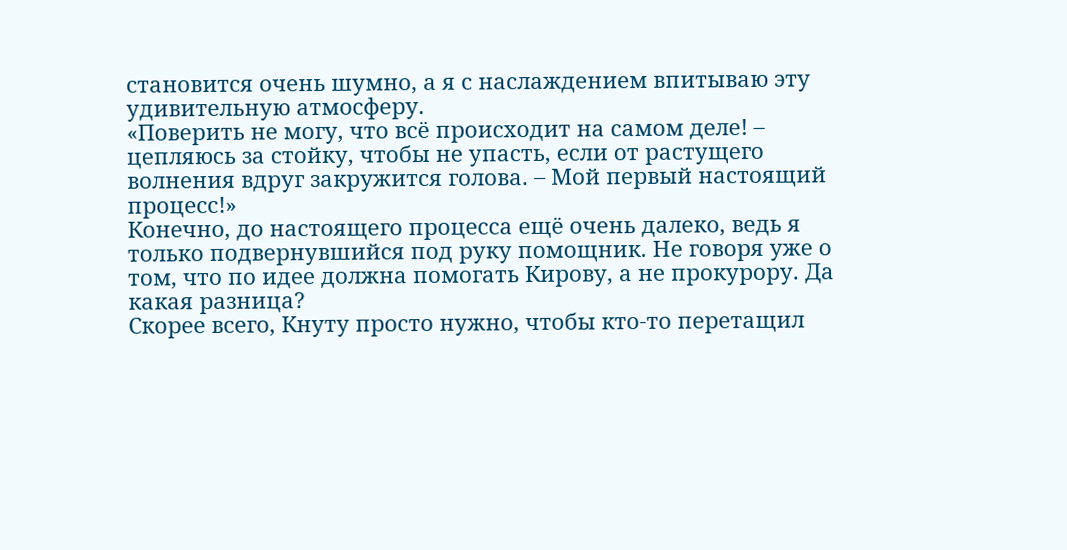становится очень шумно, а я с наслаждением впитываю эту удивительную атмосферу.
«Поверить не могу, что всё происходит на самом деле! – цепляюсь за стойку, чтобы не упасть, если от растущего волнения вдруг закружится голова. – Мой первый настоящий процесс!»
Конечно, до настоящего процесса ещё очень далеко, ведь я только подвернувшийся под руку помощник. Не говоря уже о том, что по идее должна помогать Кирову, а не прокурору. Да какая разница?
Скорее всего, Кнуту просто нужно, чтобы кто-то перетащил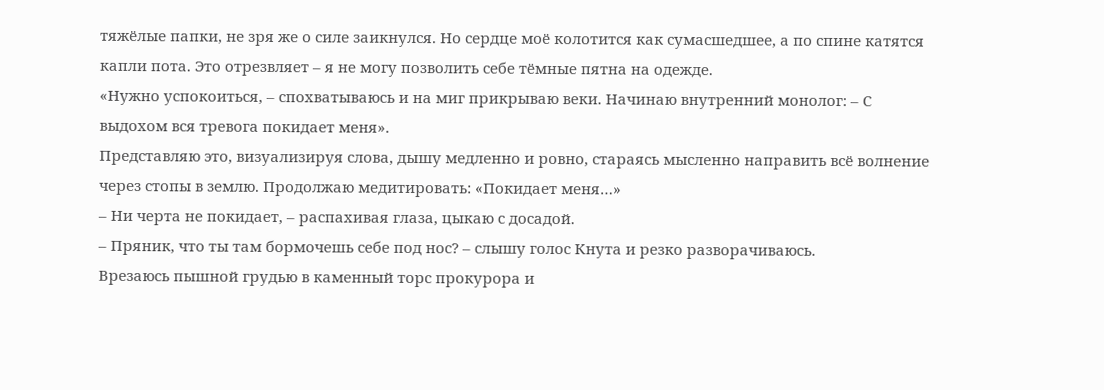тяжёлые папки, не зря же о силе заикнулся. Но сердце моё колотится как сумасшедшее, а по спине катятся капли пота. Это отрезвляет – я не могу позволить себе тёмные пятна на одежде.
«Нужно успокоиться, – спохватываюсь и на миг прикрываю веки. Начинаю внутренний монолог: – С выдохом вся тревога покидает меня».
Представляю это, визуализируя слова, дышу медленно и ровно, стараясь мысленно направить всё волнение через стопы в землю. Продолжаю медитировать: «Покидает меня…»
– Ни черта не покидает, – распахивая глаза, цыкаю с досадой.
– Пряник, что ты там бормочешь себе под нос? – слышу голос Кнута и резко разворачиваюсь.
Врезаюсь пышной грудью в каменный торс прокурора и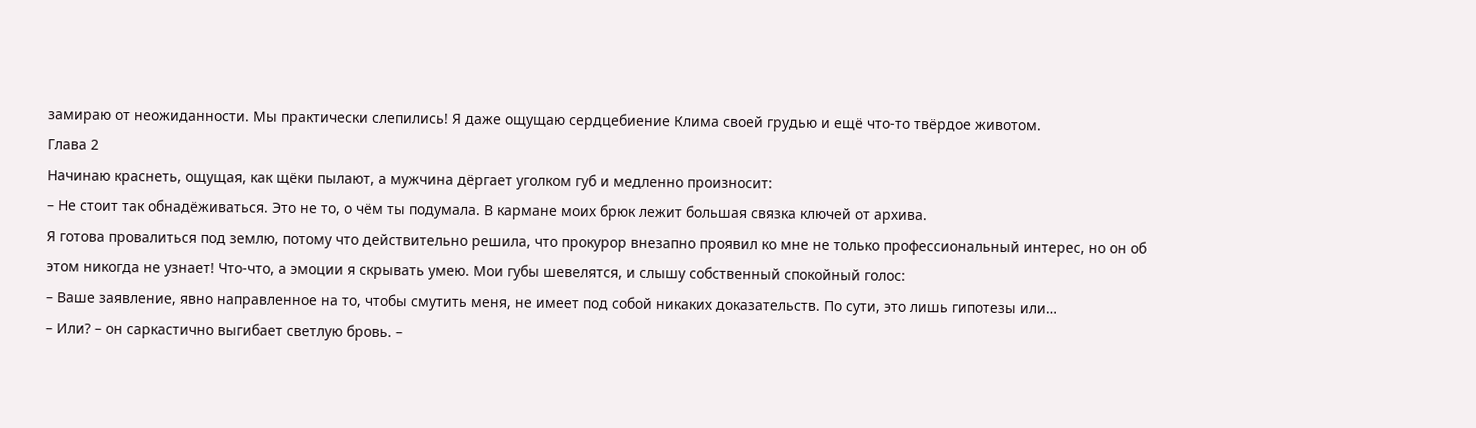замираю от неожиданности. Мы практически слепились! Я даже ощущаю сердцебиение Клима своей грудью и ещё что-то твёрдое животом.
Глава 2
Начинаю краснеть, ощущая, как щёки пылают, а мужчина дёргает уголком губ и медленно произносит:
– Не стоит так обнадёживаться. Это не то, о чём ты подумала. В кармане моих брюк лежит большая связка ключей от архива.
Я готова провалиться под землю, потому что действительно решила, что прокурор внезапно проявил ко мне не только профессиональный интерес, но он об этом никогда не узнает! Что-что, а эмоции я скрывать умею. Мои губы шевелятся, и слышу собственный спокойный голос:
– Ваше заявление, явно направленное на то, чтобы смутить меня, не имеет под собой никаких доказательств. По сути, это лишь гипотезы или…
– Или? – он саркастично выгибает светлую бровь. –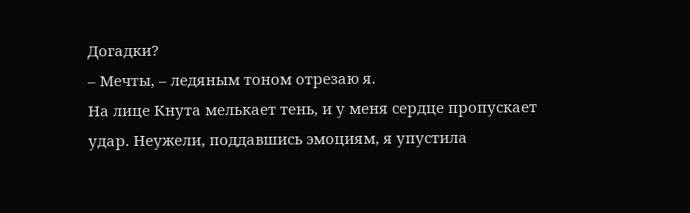Догадки?
– Мечты, – ледяным тоном отрезаю я.
На лице Кнута мелькает тень, и у меня сердце пропускает удар. Неужели, поддавшись эмоциям, я упустила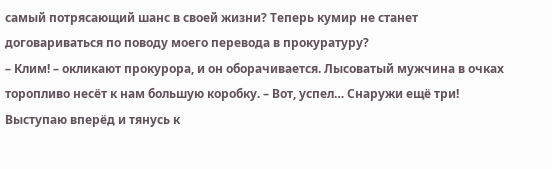самый потрясающий шанс в своей жизни? Теперь кумир не станет договариваться по поводу моего перевода в прокуратуру?
– Клим! – окликают прокурора, и он оборачивается. Лысоватый мужчина в очках торопливо несёт к нам большую коробку. – Вот, успел… Снаружи ещё три!
Выступаю вперёд и тянусь к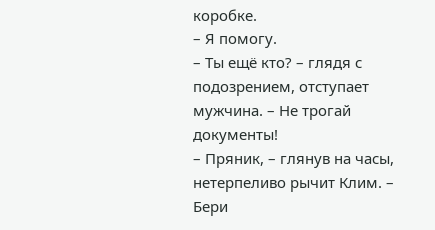коробке.
– Я помогу.
– Ты ещё кто? – глядя с подозрением, отступает мужчина. – Не трогай документы!
– Пряник, – глянув на часы, нетерпеливо рычит Клим. – Бери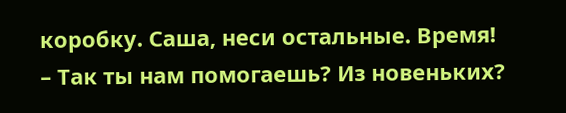коробку. Саша, неси остальные. Время!
– Так ты нам помогаешь? Из новеньких?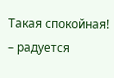Такая спокойная! – радуется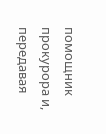помощник прокурора и, передавая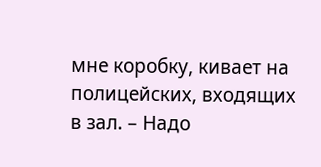мне коробку, кивает на полицейских, входящих в зал. – Надо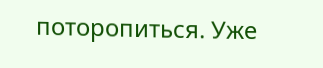поторопиться. Уже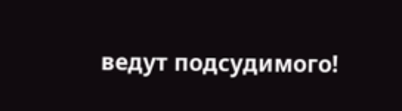ведут подсудимого!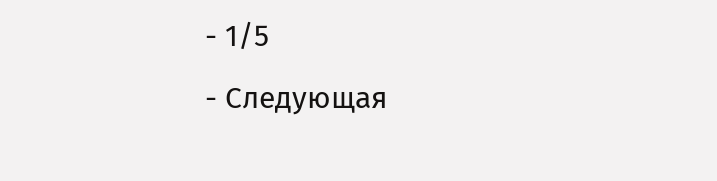- 1/5
- Следующая